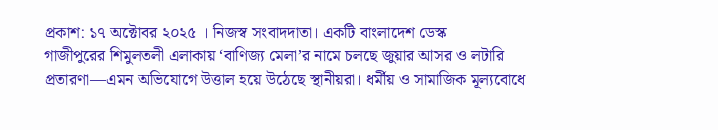প্রকাশ: ১৭ অক্টোবর ২০২৫ । নিজস্ব সংবাদদাতা। একটি বাংলাদেশ ডেস্ক
গাজীপুরের শিমুলতলী এলাকায় ‘বাণিজ্য মেলা’র নামে চলছে জুয়ার আসর ও লটারি প্রতারণা—এমন অভিযোগে উত্তাল হয়ে উঠেছে স্থানীয়রা। ধর্মীয় ও সামাজিক মূল্যবোধে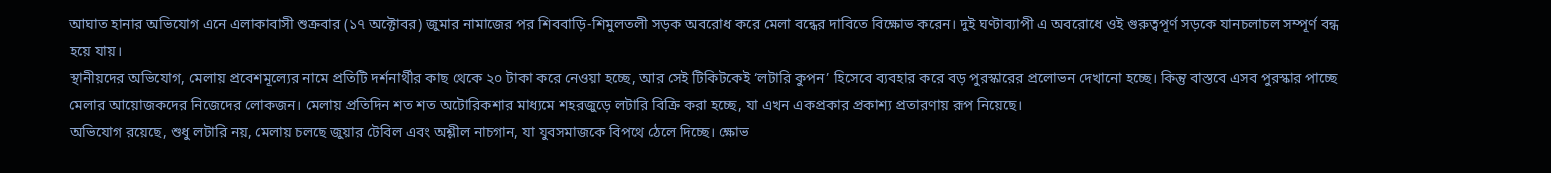আঘাত হানার অভিযোগ এনে এলাকাবাসী শুক্রবার (১৭ অক্টোবর) জুমার নামাজের পর শিববাড়ি-শিমুলতলী সড়ক অবরোধ করে মেলা বন্ধের দাবিতে বিক্ষোভ করেন। দুই ঘণ্টাব্যাপী এ অবরোধে ওই গুরুত্বপূর্ণ সড়কে যানচলাচল সম্পূর্ণ বন্ধ হয়ে যায়।
স্থানীয়দের অভিযোগ, মেলায় প্রবেশমূল্যের নামে প্রতিটি দর্শনার্থীর কাছ থেকে ২০ টাকা করে নেওয়া হচ্ছে, আর সেই টিকিটকেই ‘লটারি কুপন’ হিসেবে ব্যবহার করে বড় পুরস্কারের প্রলোভন দেখানো হচ্ছে। কিন্তু বাস্তবে এসব পুরস্কার পাচ্ছে মেলার আয়োজকদের নিজেদের লোকজন। মেলায় প্রতিদিন শত শত অটোরিকশার মাধ্যমে শহরজুড়ে লটারি বিক্রি করা হচ্ছে, যা এখন একপ্রকার প্রকাশ্য প্রতারণায় রূপ নিয়েছে।
অভিযোগ রয়েছে, শুধু লটারি নয়, মেলায় চলছে জুয়ার টেবিল এবং অশ্লীল নাচগান, যা যুবসমাজকে বিপথে ঠেলে দিচ্ছে। ক্ষোভ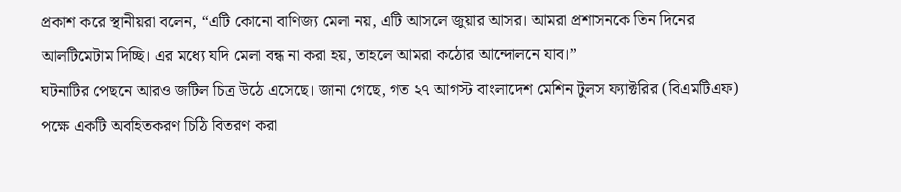প্রকাশ করে স্থানীয়রা বলেন, “এটি কোনো বাণিজ্য মেলা নয়, এটি আসলে জুয়ার আসর। আমরা প্রশাসনকে তিন দিনের আলটিমেটাম দিচ্ছি। এর মধ্যে যদি মেলা বন্ধ না করা হয়, তাহলে আমরা কঠোর আন্দোলনে যাব।”
ঘটনাটির পেছনে আরও জটিল চিত্র উঠে এসেছে। জানা গেছে, গত ২৭ আগস্ট বাংলাদেশ মেশিন টুলস ফ্যাক্টরির (বিএমটিএফ) পক্ষে একটি অবহিতকরণ চিঠি বিতরণ করা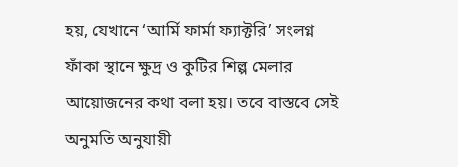হয়, যেখানে ‘আর্মি ফার্মা ফ্যাক্টরি’ সংলগ্ন ফাঁকা স্থানে ক্ষুদ্র ও কুটির শিল্প মেলার আয়োজনের কথা বলা হয়। তবে বাস্তবে সেই অনুমতি অনুযায়ী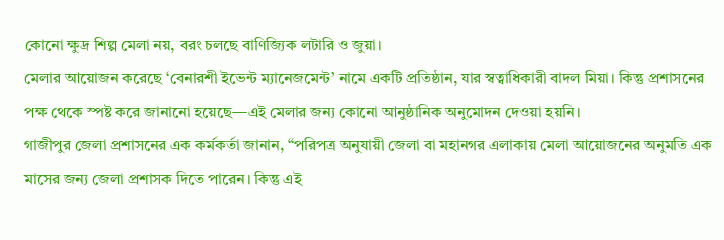কোনো ক্ষুদ্র শিল্প মেলা নয়, বরং চলছে বাণিজ্যিক লটারি ও জুয়া।
মেলার আয়োজন করেছে ‘বেনারশী ইভেন্ট ম্যানেজমেন্ট’ নামে একটি প্রতিষ্ঠান, যার স্বত্বাধিকারী বাদল মিয়া। কিন্তু প্রশাসনের পক্ষ থেকে স্পষ্ট করে জানানো হয়েছে—এই মেলার জন্য কোনো আনুষ্ঠানিক অনুমোদন দেওয়া হয়নি।
গাজীপুর জেলা প্রশাসনের এক কর্মকর্তা জানান, “পরিপত্র অনুযায়ী জেলা বা মহানগর এলাকায় মেলা আয়োজনের অনুমতি এক মাসের জন্য জেলা প্রশাসক দিতে পারেন। কিন্তু এই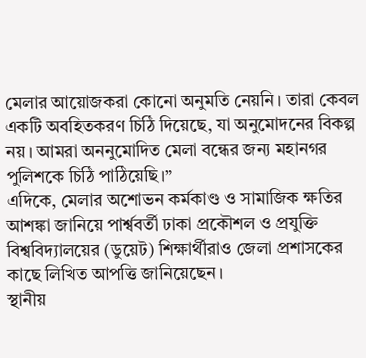মেলার আয়োজকরা কোনো অনুমতি নেয়নি। তারা কেবল একটি অবহিতকরণ চিঠি দিয়েছে, যা অনুমোদনের বিকল্প নয়। আমরা অননুমোদিত মেলা বন্ধের জন্য মহানগর পুলিশকে চিঠি পাঠিয়েছি।”
এদিকে, মেলার অশোভন কর্মকাণ্ড ও সামাজিক ক্ষতির আশঙ্কা জানিয়ে পার্শ্ববর্তী ঢাকা প্রকৌশল ও প্রযুক্তি বিশ্ববিদ্যালয়ের (ডুয়েট) শিক্ষার্থীরাও জেলা প্রশাসকের কাছে লিখিত আপত্তি জানিয়েছেন।
স্থানীয়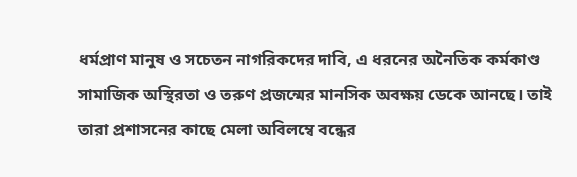ধর্মপ্রাণ মানুষ ও সচেতন নাগরিকদের দাবি, এ ধরনের অনৈতিক কর্মকাণ্ড সামাজিক অস্থিরতা ও তরুণ প্রজন্মের মানসিক অবক্ষয় ডেকে আনছে। তাই তারা প্রশাসনের কাছে মেলা অবিলম্বে বন্ধের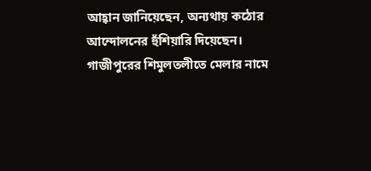আহ্বান জানিয়েছেন, অন্যথায় কঠোর আন্দোলনের হুঁশিয়ারি দিয়েছেন।
গাজীপুরের শিমুলতলীতে মেলার নামে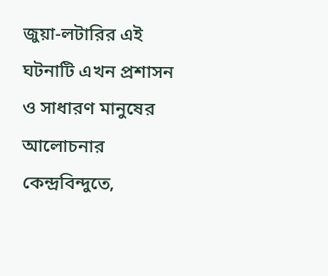জুয়া-লটারির এই ঘটনাটি এখন প্রশাসন ও সাধারণ মানুষের আলোচনার কেন্দ্রবিন্দুতে,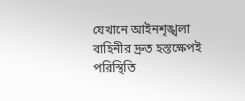যেখানে আইনশৃঙ্খলা বাহিনীর দ্রুত হস্তক্ষেপই পরিস্থিতি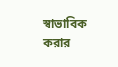স্বাভাবিক করার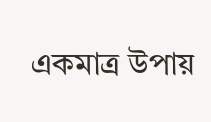একমাত্র উপায়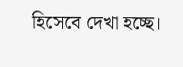হিসেবে দেখা হচ্ছে।